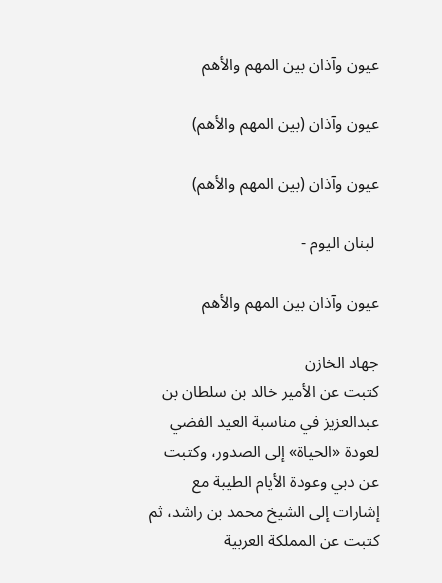عيون وآذان بين المهم والأهم

عيون وآذان (بين المهم والأهم)

عيون وآذان (بين المهم والأهم)

 لبنان اليوم -

عيون وآذان بين المهم والأهم

جهاد الخازن
كتبت عن الأمير خالد بن سلطان بن عبدالعزيز في مناسبة العيد الفضي لعودة «الحياة» إلى الصدور، وكتبت عن دبي وعودة الأيام الطيبة مع إشارات إلى الشيخ محمد بن راشد، ثم كتبت عن المملكة العربية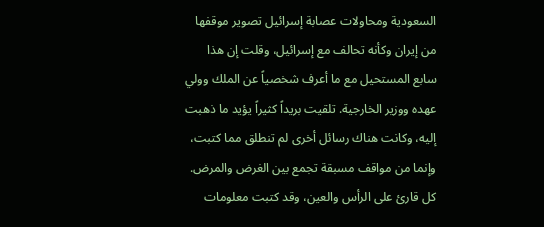السعودية ومحاولات عصابة إسرائيل تصوير موقفها من إيران وكأنه تحالف مع إسرائيل، وقلت إن هذا سابع المستحيل مع ما أعرف شخصياً عن الملك وولي عهده ووزير الخارجية. تلقيت بريداً كثيراً يؤيد ما ذهبت إليه، وكانت هناك رسائل أخرى لم تنطلق مما كتبت، وإنما من مواقف مسبقة تجمع بين الغرض والمرض. كل قارئ على الرأس والعين، وقد كتبت معلومات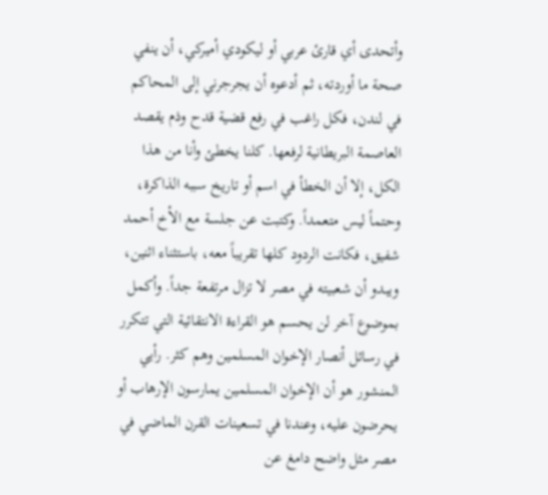وأتحدى أي قارئ عربي أو ليكودي أميركي، أن ينفي صحة ما أوردته، ثم أدعوه أن يجرجرني إلى المحاكم في لندن، فكل راغب في رفع قضية قدح وذم يقصد العاصمة البريطانية لرفعها. كلنا يخطئ وأنا من هذا الكل، إلا أن الخطأ في اسم أو تاريخ سببه الذاكرة، وحتماً ليس متعمداً. وكتبت عن جلسة مع الأخ أحمد شفيق، فكانت الردود كلها تقريباً معه، باستثناء اثنين، ويبدو أن شعبيته في مصر لا تزال مرتفعة جداً. وأكمل بموضوع آخر لن يحسم هو القراءة الانتقائية التي تتكرر في رسائل أنصار الإخوان المسلمين وهم كثر. رأيي المنشور هو أن الإخوان المسلمين يمارسون الإرهاب أو يحرضون عليه، وعندنا في تسعينات القرن الماضي في مصر مثل واضح دامغ عن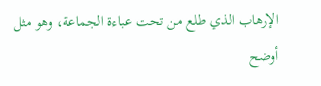الإرهاب الذي طلع من تحت عباءة الجماعة، وهو مثل أوضح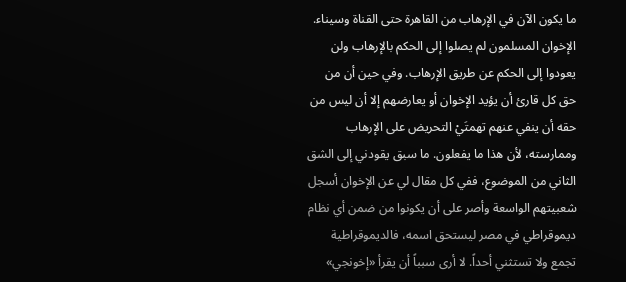ما يكون الآن في الإرهاب من القاهرة حتى القناة وسيناء. الإخوان المسلمون لم يصلوا إلى الحكم بالإرهاب ولن يعودوا إلى الحكم عن طريق الإرهاب. وفي حين أن من حق كل قارئ أن يؤيد الإخوان أو يعارضهم إلا أن ليس من حقه أن ينفي عنهم تهمتَيْ التحريض على الإرهاب وممارسته، لأن هذا ما يفعلون. ما سبق يقودني إلى الشق الثاني من الموضوع، ففي كل مقال لي عن الإخوان أسجل شعبيتهم الواسعة وأصر على أن يكونوا من ضمن أي نظام ديموقراطي في مصر ليستحق اسمه، فالديموقراطية تجمع ولا تستثني أحداً. لا أرى سبباً أن يقرأ «إخونجي»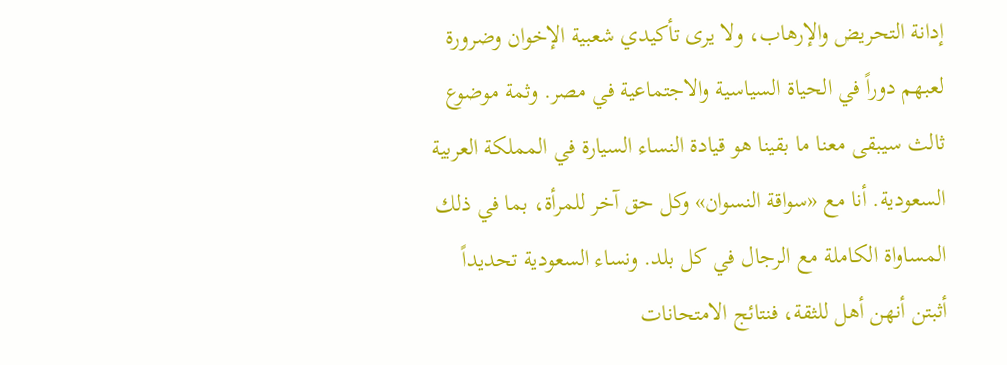إدانة التحريض والإرهاب، ولا يرى تأكيدي شعبية الإخوان وضرورة لعبهم دوراً في الحياة السياسية والاجتماعية في مصر. وثمة موضوع ثالث سيبقى معنا ما بقينا هو قيادة النساء السيارة في المملكة العربية السعودية. أنا مع «سواقة النسوان» وكل حق آخر للمرأة، بما في ذلك المساواة الكاملة مع الرجال في كل بلد. ونساء السعودية تحديداً أثبتن أنهن أهل للثقة، فنتائج الامتحانات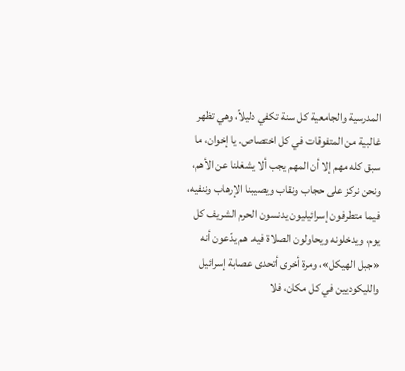المدرسية والجامعية كل سنة تكفي دليلاً، وهي تظهر غالبية من المتفوقات في كل اختصاص. يا إخوان، ما سبق كله مهم إلا أن المهم يجب ألا يشغلنا عن الأهم، ونحن نركز على حجاب ونقاب ويصيبنا الإرهاب وننفيه، فيما متطرفون إسرائيليون يدنسون الحرم الشريف كل يوم، ويدخلونه ويحاولون الصلاة فيه. هم يدّعون أنه «جبل الهيكل»، ومرة أخرى أتحدى عصابة إسرائيل والليكوديين في كل مكان، فلا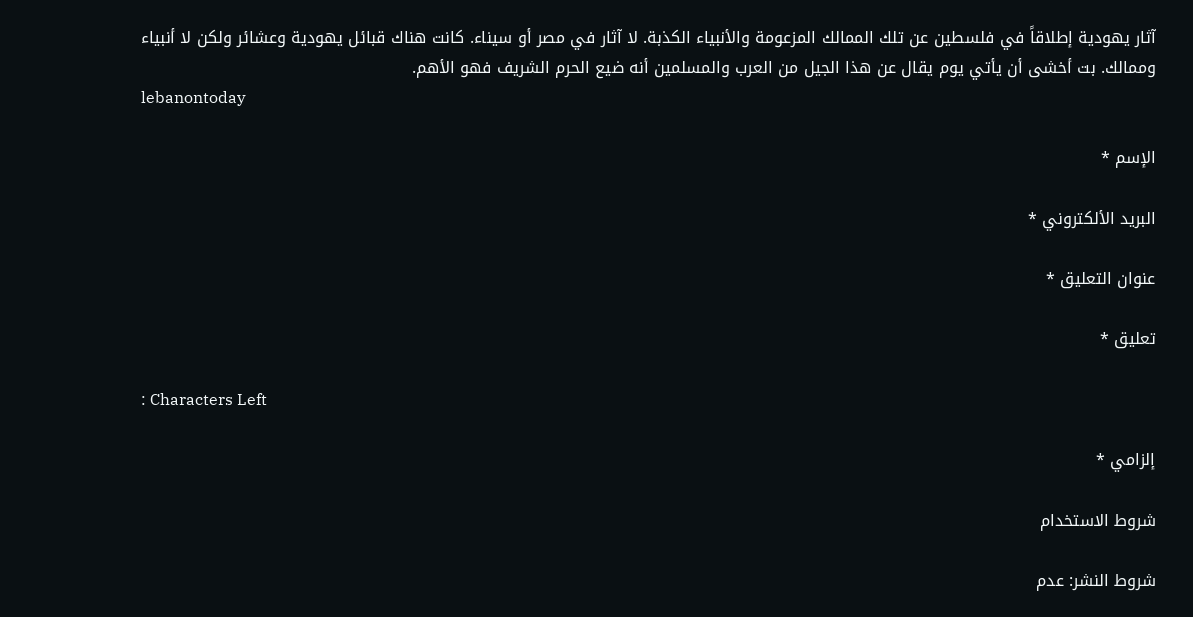آثار يهودية إطلاقاً في فلسطين عن تلك الممالك المزعومة والأنبياء الكذبة. لا آثار في مصر أو سيناء. كانت هناك قبائل يهودية وعشائر ولكن لا أنبياء وممالك. بت أخشى أن يأتي يوم يقال عن هذا الجيل من العرب والمسلمين أنه ضيع الحرم الشريف فهو الأهم.
lebanontoday

الإسم *

البريد الألكتروني *

عنوان التعليق *

تعليق *

: Characters Left

إلزامي *

شروط الاستخدام

شروط النشر: عدم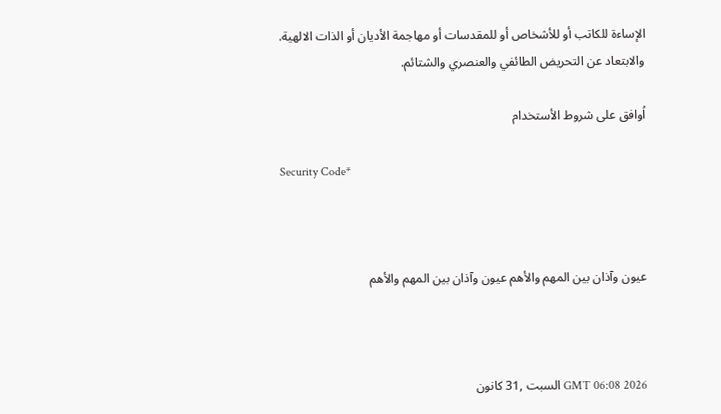الإساءة للكاتب أو للأشخاص أو للمقدسات أو مهاجمة الأديان أو الذات الالهية. والابتعاد عن التحريض الطائفي والعنصري والشتائم.

اُوافق على شروط الأستخدام

Security Code*



عيون وآذان بين المهم والأهم عيون وآذان بين المهم والأهم



GMT 06:08 2026 السبت ,31 كانون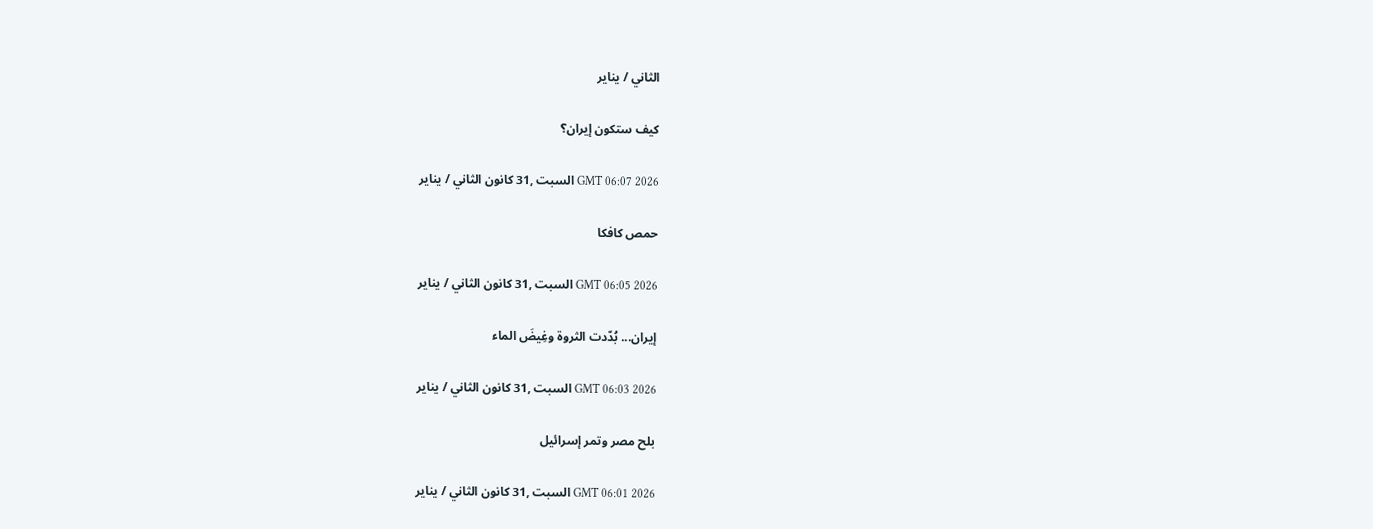الثاني / يناير

كيف ستكون إيران؟

GMT 06:07 2026 السبت ,31 كانون الثاني / يناير

حمص كافكا

GMT 06:05 2026 السبت ,31 كانون الثاني / يناير

إيران... بُدّدت الثروة وغِيضَ الماء

GMT 06:03 2026 السبت ,31 كانون الثاني / يناير

بلح مصر وتمر إسرائيل

GMT 06:01 2026 السبت ,31 كانون الثاني / يناير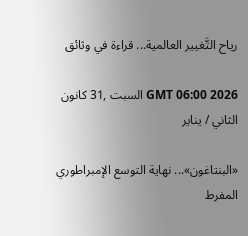رياح التَّغيير العالمية... قراءة في وثائق

GMT 06:00 2026 السبت ,31 كانون الثاني / يناير

«البنتاغون»... نهاية التوسع الإمبراطوري المفرط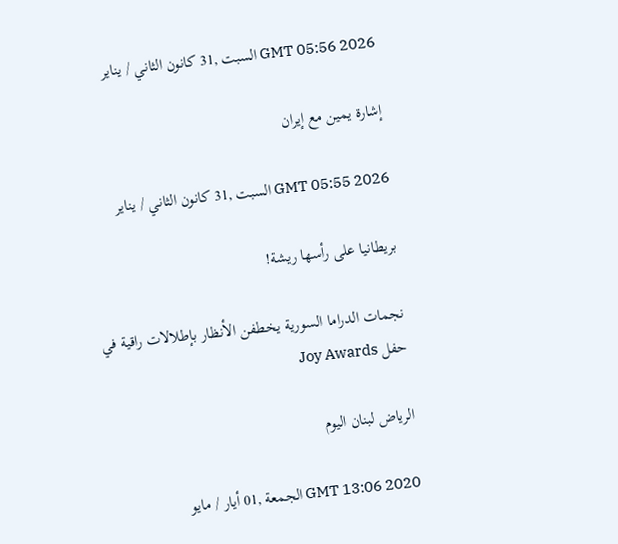GMT 05:56 2026 السبت ,31 كانون الثاني / يناير

إشارة يمين مع إيران

GMT 05:55 2026 السبت ,31 كانون الثاني / يناير

بريطانيا على رأسها ريشة!

نجمات الدراما السورية يخطفن الأنظار بإطلالات راقية في حفل Joy Awards

الرياض لبنان اليوم

GMT 13:06 2020 الجمعة ,01 أيار / مايو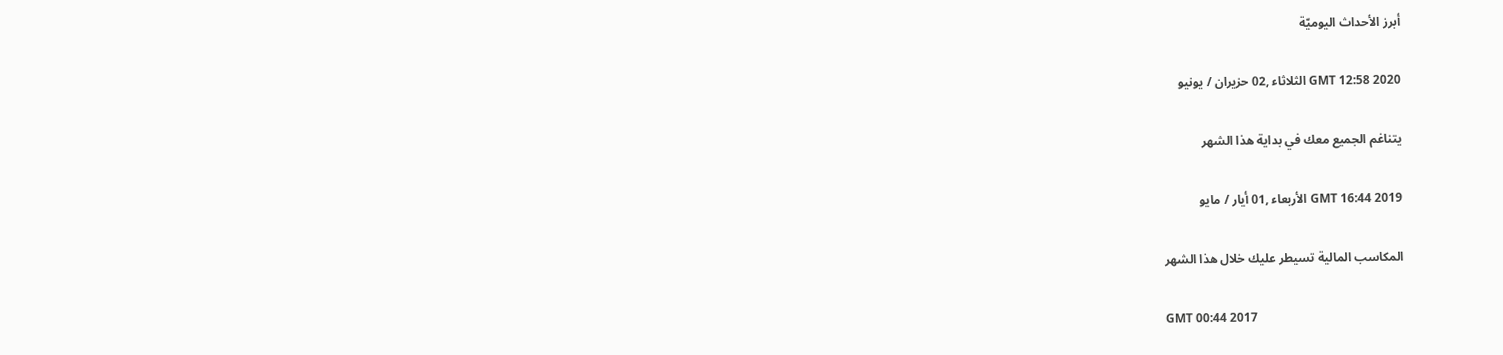أبرز الأحداث اليوميّة

GMT 12:58 2020 الثلاثاء ,02 حزيران / يونيو

يتناغم الجميع معك في بداية هذا الشهر

GMT 16:44 2019 الأربعاء ,01 أيار / مايو

المكاسب المالية تسيطر عليك خلال هذا الشهر

GMT 00:44 2017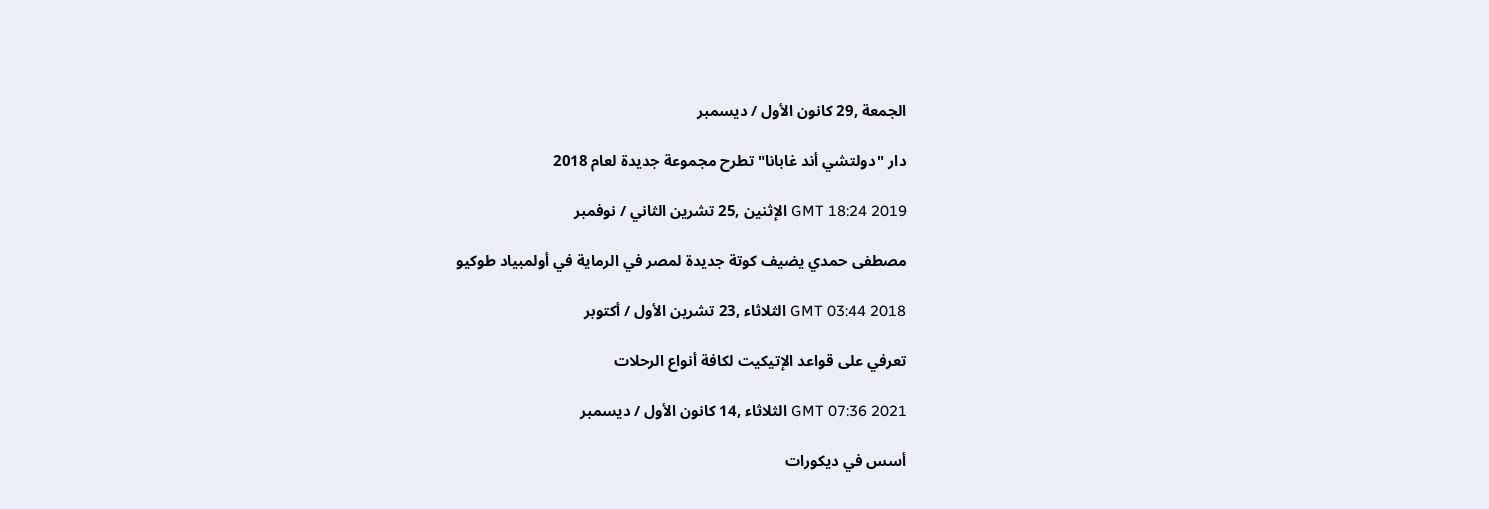الجمعة ,29 كانون الأول / ديسمبر

دار "دولتشي أند غابانا" تطرح مجموعة جديدة لعام 2018

GMT 18:24 2019 الإثنين ,25 تشرين الثاني / نوفمبر

مصطفى حمدي يضيف كوتة جديدة لمصر في الرماية في أولمبياد طوكيو

GMT 03:44 2018 الثلاثاء ,23 تشرين الأول / أكتوبر

تعرفي على قواعد الإتيكيت لكافة أنواع الرحلات

GMT 07:36 2021 الثلاثاء ,14 كانون الأول / ديسمبر

أسس في ديكورات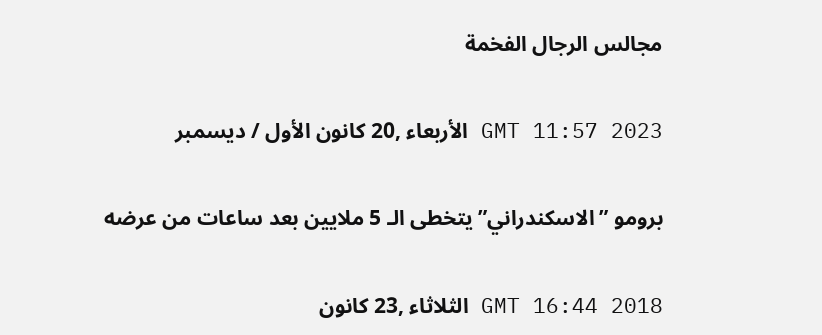مجالس الرجال الفخمة

GMT 11:57 2023 الأربعاء ,20 كانون الأول / ديسمبر

برومو ”الاسكندراني” يتخطى الـ 5 ملايين بعد ساعات من عرضه

GMT 16:44 2018 الثلاثاء ,23 كانون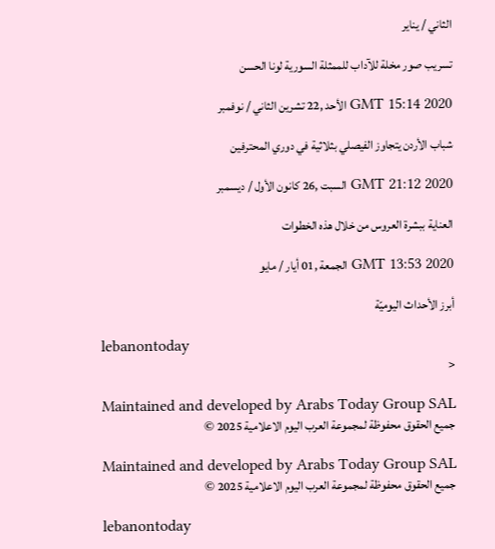الثاني / يناير

تسريب صور مخلة للآداب للممثلة السورية لونا الحسن

GMT 15:14 2020 الأحد ,22 تشرين الثاني / نوفمبر

شباب الأردن يتجاوز الفيصلي بثلاثية في دوري المحترفين

GMT 21:12 2020 السبت ,26 كانون الأول / ديسمبر

العناية ببشرة العروس من خلال هذه الخطوات

GMT 13:53 2020 الجمعة ,01 أيار / مايو

أبرز الأحداث اليوميّة

lebanontoday
<

Maintained and developed by Arabs Today Group SAL
جميع الحقوق محفوظة لمجموعة العرب اليوم الاعلامية 2025 ©

Maintained and developed by Arabs Today Group SAL
جميع الحقوق محفوظة لمجموعة العرب اليوم الاعلامية 2025 ©

lebanontoday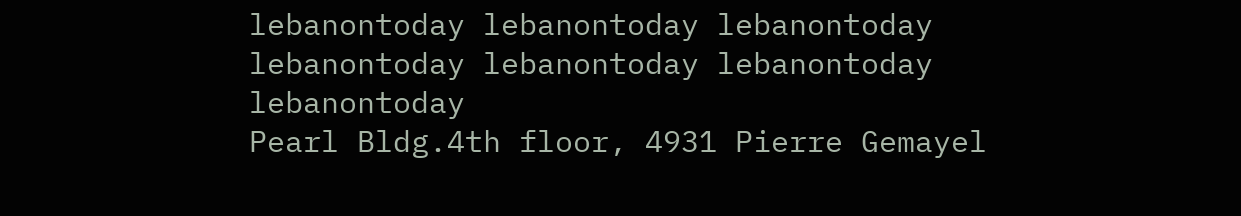lebanontoday lebanontoday lebanontoday
lebanontoday lebanontoday lebanontoday
lebanontoday
Pearl Bldg.4th floor, 4931 Pierre Gemayel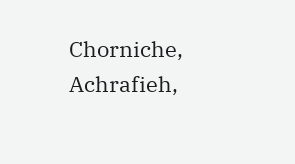Chorniche, Achrafieh,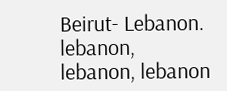Beirut- Lebanon.
lebanon, lebanon, lebanon